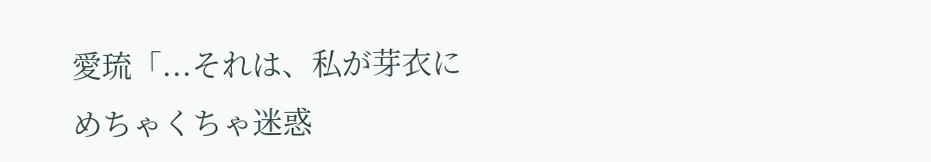愛琉「...それは、私が芽衣に
めちゃくちゃ迷惑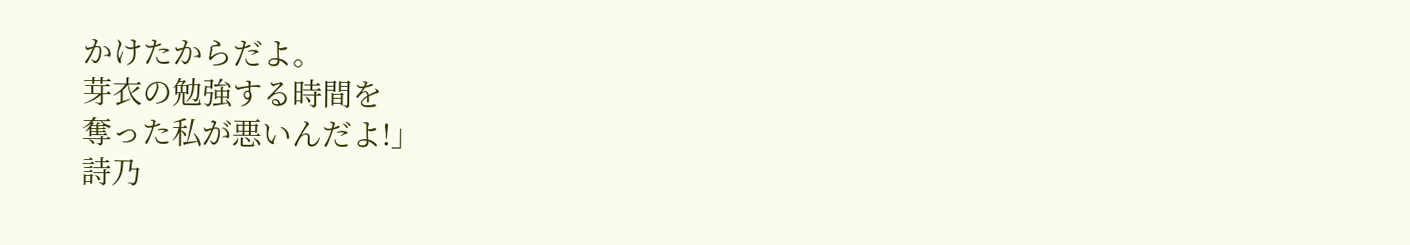かけたからだよ。
芽衣の勉強する時間を
奪った私が悪いんだよ!」
詩乃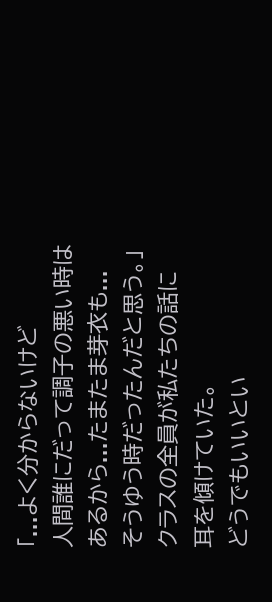「...よく分からないけど
人間誰にだって調子の悪い時は
あるから...たまたま芽衣も...
そうゆう時だったんだと思う。」
クラスの全員が私たちの話に
耳を傾けていた。
どうでもいいとい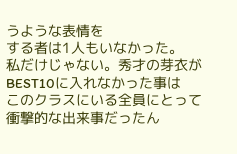うような表情を
する者は1人もいなかった。
私だけじゃない。秀才の芽衣が
BEST10に入れなかった事は
このクラスにいる全員にとって
衝撃的な出来事だったん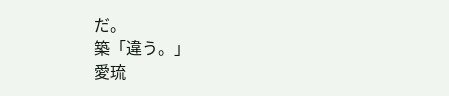だ。
築「違う。」
愛琉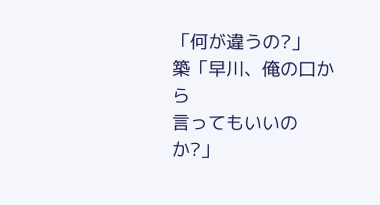「何が違うの?」
築「早川、俺の口から
言ってもいいのか?」